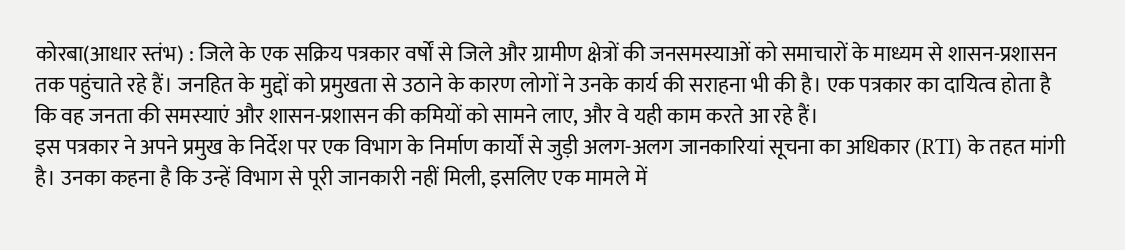कोरबा(आधार स्तंभ) : जिले के एक सक्रिय पत्रकार वर्षों से जिले और ग्रामीण क्षेत्रों की जनसमस्याओं को समाचारों के माध्यम से शासन-प्रशासन तक पहुंचाते रहे हैं। जनहित के मुद्दों को प्रमुखता से उठाने के कारण लोगों ने उनके कार्य की सराहना भी की है। एक पत्रकार का दायित्व होता है कि वह जनता की समस्याएं और शासन-प्रशासन की कमियों को सामने लाए, और वे यही काम करते आ रहे हैं।
इस पत्रकार ने अपने प्रमुख के निर्देश पर एक विभाग के निर्माण कार्यों से जुड़ी अलग-अलग जानकारियां सूचना का अधिकार (RTI) के तहत मांगी है। उनका कहना है कि उन्हें विभाग से पूरी जानकारी नहीं मिली, इसलिए एक मामले में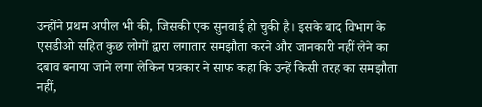उन्होंने प्रथम अपील भी की, जिसकी एक सुनवाई हो चुकी है। इसके बाद विभाग के एसडीओ सहित कुछ लोगों द्वारा लगातार समझौता करने और जानकारी नहीं लेने का दबाव बनाया जाने लगा लेकिन पत्रकार ने साफ कहा कि उन्हें किसी तरह का समझौता नहीं,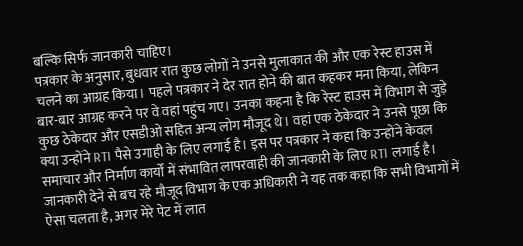बल्कि सिर्फ जानकारी चाहिए।
पत्रकार के अनुसार, बुधवार रात कुछ लोगों ने उनसे मुलाकात की और एक रेस्ट हाउस में चलने का आग्रह किया। पहले पत्रकार ने देर रात होने की बात कहकर मना किया, लेकिन बार-बार आग्रह करने पर वे वहां पहुंच गए। उनका कहना है कि रेस्ट हाउस में विभाग से जुड़े कुछ ठेकेदार और एसडीओ सहित अन्य लोग मौजूद थे। वहां एक ठेकेदार ने उनसे पूछा कि क्या उन्होंने RTI पैसे उगाही के लिए लगाई है। इस पर पत्रकार ने कहा कि उन्होंने केवल समाचार और निर्माण कार्यों में संभावित लापरवाही की जानकारी के लिए RTI लगाई है। जानकारी देने से बच रहे मौजूद विभाग के एक अधिकारी ने यह तक कहा कि सभी विभागों में ऐसा चलता है, अगर मेरे पेट में लात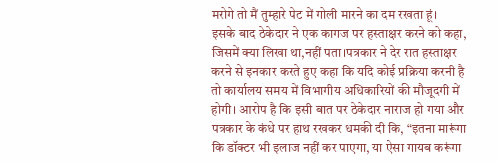मरोगे तो मैं तुम्हारे पेट में गोली मारने का दम रखता हूं।
इसके बाद ठेकेदार ने एक कागज पर हस्ताक्षर करने को कहा, जिसमें क्या लिखा था,नहीं पता।पत्रकार ने देर रात हस्ताक्षर करने से इनकार करते हुए कहा कि यदि कोई प्रक्रिया करनी है तो कार्यालय समय में विभागीय अधिकारियों की मौजूदगी में होगी। आरोप है कि इसी बात पर ठेकेदार नाराज हो गया और पत्रकार के कंधे पर हाथ रखकर धमकी दी कि, “इतना मारूंगा कि डॉक्टर भी इलाज नहीं कर पाएगा, या ऐसा गायब करूंगा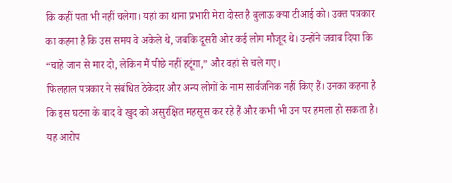कि कहीं पता भी नहीं चलेगा। यहां का थाना प्रभारी मेरा दोस्त है बुलाऊ क्या टीआई को। उक्त पत्रकार का कहना है कि उस समय वे अकेले थे, जबकि दूसरी ओर कई लोग मौजूद थे। उन्होंने जवाब दिया कि “चाहे जान से मार दो, लेकिन मैं पीछे नहीं हटूंगा,” और वहां से चले गए।
फिलहाल पत्रकार ने संबंधित ठेकेदार और अन्य लोगों के नाम सार्वजनिक नहीं किए हैं। उनका कहना है कि इस घटना के बाद वे खुद को असुरक्षित महसूस कर रहे हैं और कभी भी उन पर हमला हो सकता है। यह आरोप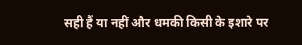सही हैं या नहीं और धमकी किसी के इशारे पर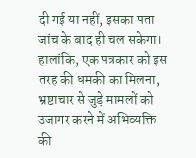दी गई या नहीं, इसका पता जांच के बाद ही चल सकेगा। हालांकि, एक पत्रकार को इस तरह की धमकी का मिलना, भ्रष्टाचार से जुड़े मामलों को उजागर करने में अभिव्यक्ति की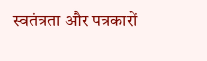स्वतंत्रता और पत्रकारों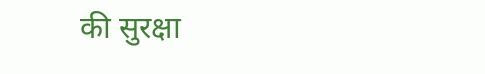की सुरक्षा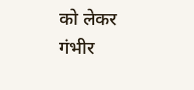को लेकर गंभीर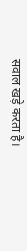सवाल खड़े करता है।